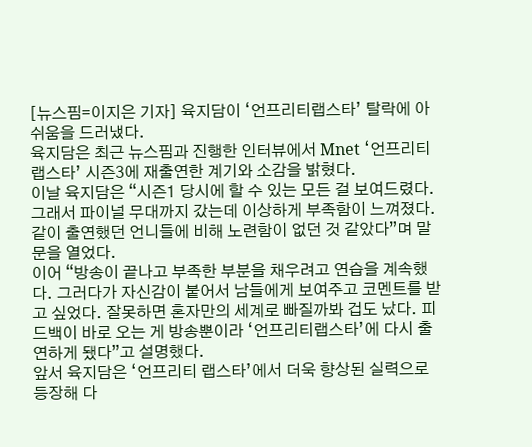[뉴스핌=이지은 기자] 육지담이 ‘언프리티랩스타’ 탈락에 아쉬움을 드러냈다.
육지담은 최근 뉴스핌과 진행한 인터뷰에서 Mnet ‘언프리티랩스타’ 시즌3에 재출연한 계기와 소감을 밝혔다.
이날 육지담은 “시즌1 당시에 할 수 있는 모든 걸 보여드렸다. 그래서 파이널 무대까지 갔는데 이상하게 부족함이 느껴졌다. 같이 출연했던 언니들에 비해 노련함이 없던 것 같았다”며 말문을 열었다.
이어 “방송이 끝나고 부족한 부분을 채우려고 연습을 계속했다. 그러다가 자신감이 붙어서 남들에게 보여주고 코멘트를 받고 싶었다. 잘못하면 혼자만의 세계로 빠질까봐 겁도 났다. 피드백이 바로 오는 게 방송뿐이라 ‘언프리티랩스타’에 다시 출연하게 됐다”고 설명했다.
앞서 육지담은 ‘언프리티 랩스타’에서 더욱 향상된 실력으로 등장해 다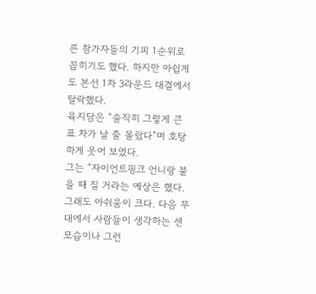른 참가자들의 기피 1순위로 꼽히기도 했다. 하지만 아쉽게도 본선 1차 3라운드 대결에서 탈락했다.
육지담은 “솔직히 그렇게 큰 표 차가 날 줄 몰랐다”며 호탕하게 웃어 보였다.
그는 “자이언트핑크 언니랑 붙을 때 질 거라는 예상은 했다. 그래도 아쉬움이 크다. 다음 무대에서 사람들이 생각하는 센 모습이나 그런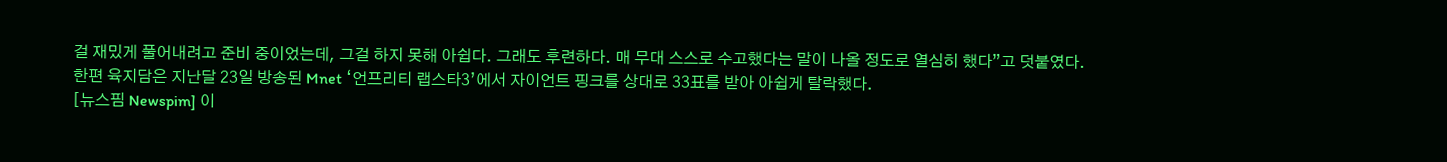걸 재밌게 풀어내려고 준비 중이었는데, 그걸 하지 못해 아쉽다. 그래도 후련하다. 매 무대 스스로 수고했다는 말이 나올 정도로 열심히 했다”고 덧붙였다.
한편 육지담은 지난달 23일 방송된 Mnet ‘언프리티 랩스타3’에서 자이언트 핑크를 상대로 33표를 받아 아쉽게 탈락했다.
[뉴스핌 Newspim] 이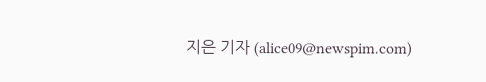지은 기자 (alice09@newspim.com)